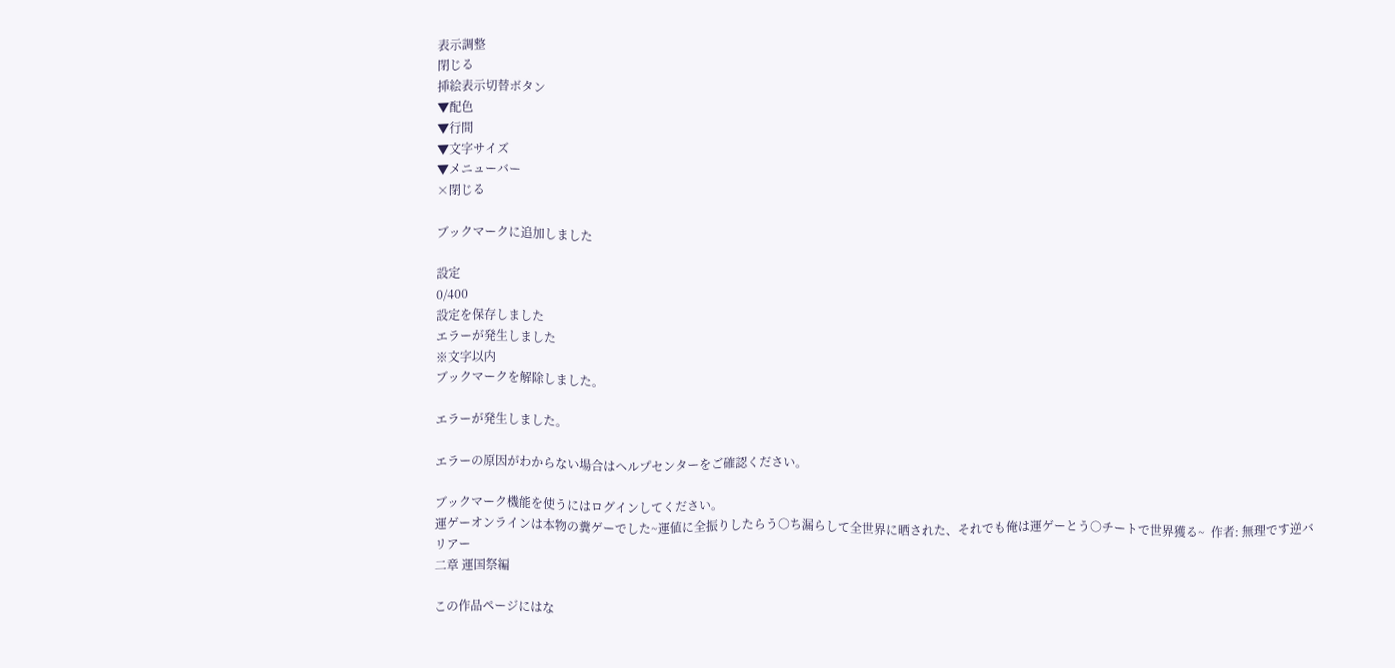表示調整
閉じる
挿絵表示切替ボタン
▼配色
▼行間
▼文字サイズ
▼メニューバー
×閉じる

ブックマークに追加しました

設定
0/400
設定を保存しました
エラーが発生しました
※文字以内
ブックマークを解除しました。

エラーが発生しました。

エラーの原因がわからない場合はヘルプセンターをご確認ください。

ブックマーク機能を使うにはログインしてください。
運ゲーオンラインは本物の糞ゲーでした~運値に全振りしたらう○ち漏らして全世界に晒された、それでも俺は運ゲーとう○チートで世界獲る~  作者: 無理です逆バリアー
二章 運国祭編

この作品ページにはな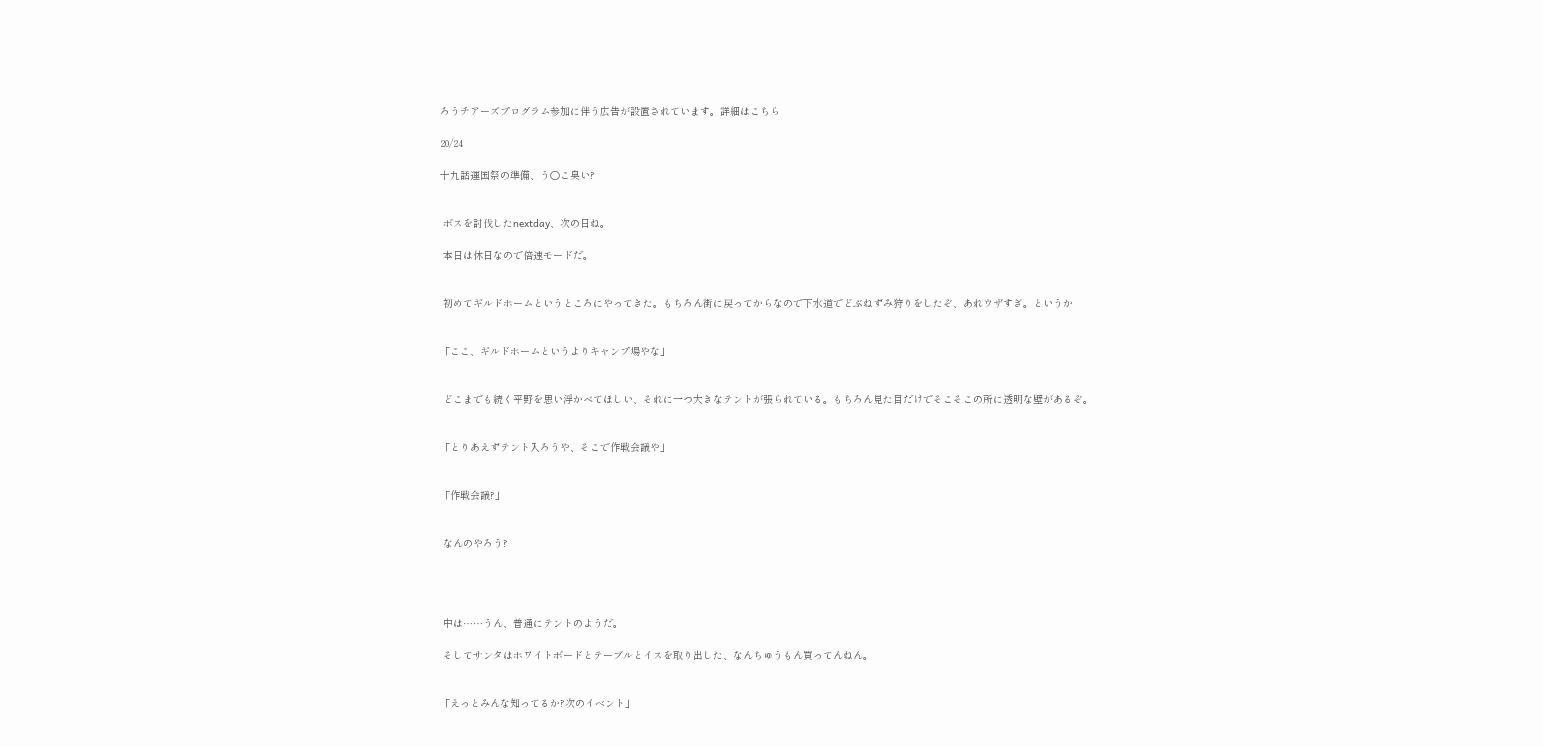ろうチアーズプログラム参加に伴う広告が設置されています。詳細はこちら

20/24

十九話運国祭の準備、う○こ臭い?


 ボスを討伐したnextday、次の日ね。

 本日は休日なので倍速モードだ。


 初めてギルドホームというところにやってきた。もちろん街に戻ってからなので下水道でどぶねずみ狩りをしたぞ、あれウザすぎ。というか


「ここ、ギルドホームというよりキャンプ場やな」


 どこまでも続く平野を思い浮かべてほしい、それに一つ大きなテントが張られている。もちろん見た目だけでそこそこの所に透明な壁があるぞ。


「とりあえずテント入ろうや、そこで作戦会議や」


「作戦会議?」


 なんのやろう?




 中は……うん、普通にテントのようだ。

 そしてサンタはホワイトボードとテーブルとイスを取り出した、なんちゅうもん買ってんねん。


「えっとみんな知ってるか?次のイベント」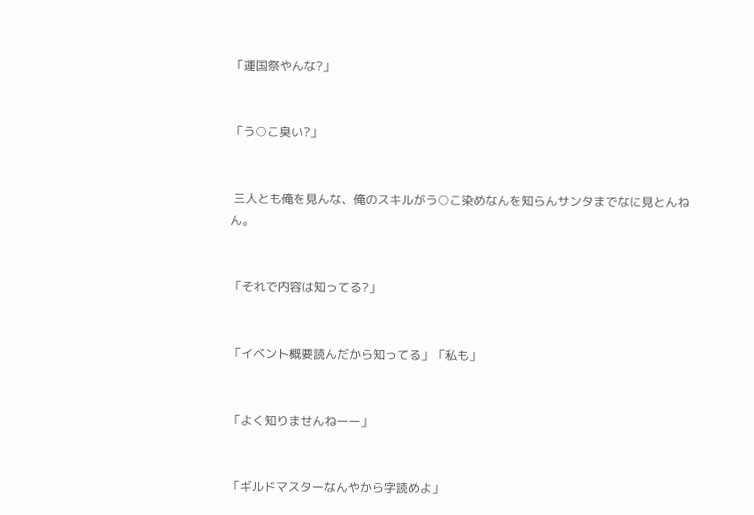「運国祭やんな?」


「う○こ臭い?」


 三人とも俺を見んな、俺のスキルがう○こ染めなんを知らんサンタまでなに見とんねん。


「それで内容は知ってる?」


「イベント概要読んだから知ってる」「私も」


「よく知りませんねーー」


「ギルドマスターなんやから字読めよ」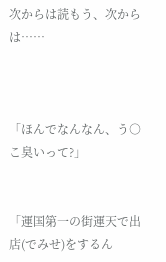次からは読もう、次からは……



「ほんでなんなん、う○こ臭いって?」


「運国第一の街運天で出店(でみせ)をするん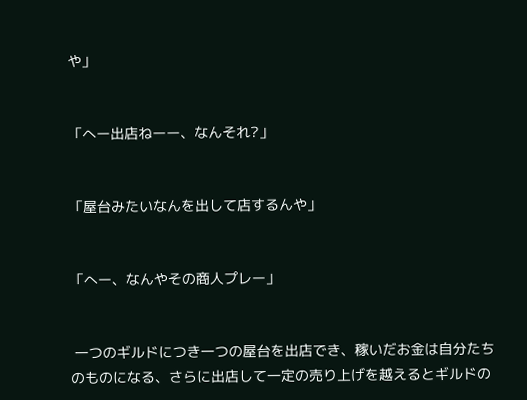や」


「へー出店ねーー、なんそれ?」


「屋台みたいなんを出して店するんや」


「へー、なんやその商人プレー」


 一つのギルドにつき一つの屋台を出店でき、稼いだお金は自分たちのものになる、さらに出店して一定の売り上げを越えるとギルドの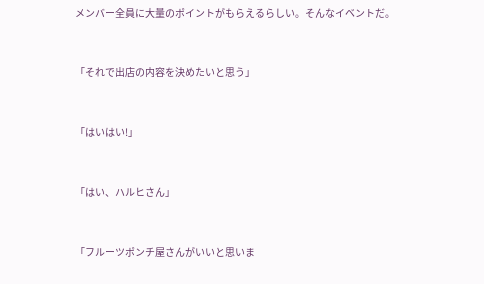メンバー全員に大量のポイントがもらえるらしい。そんなイベントだ。


「それで出店の内容を決めたいと思う」


「はいはい!」


「はい、ハルヒさん」


「フルーツポンチ屋さんがいいと思いま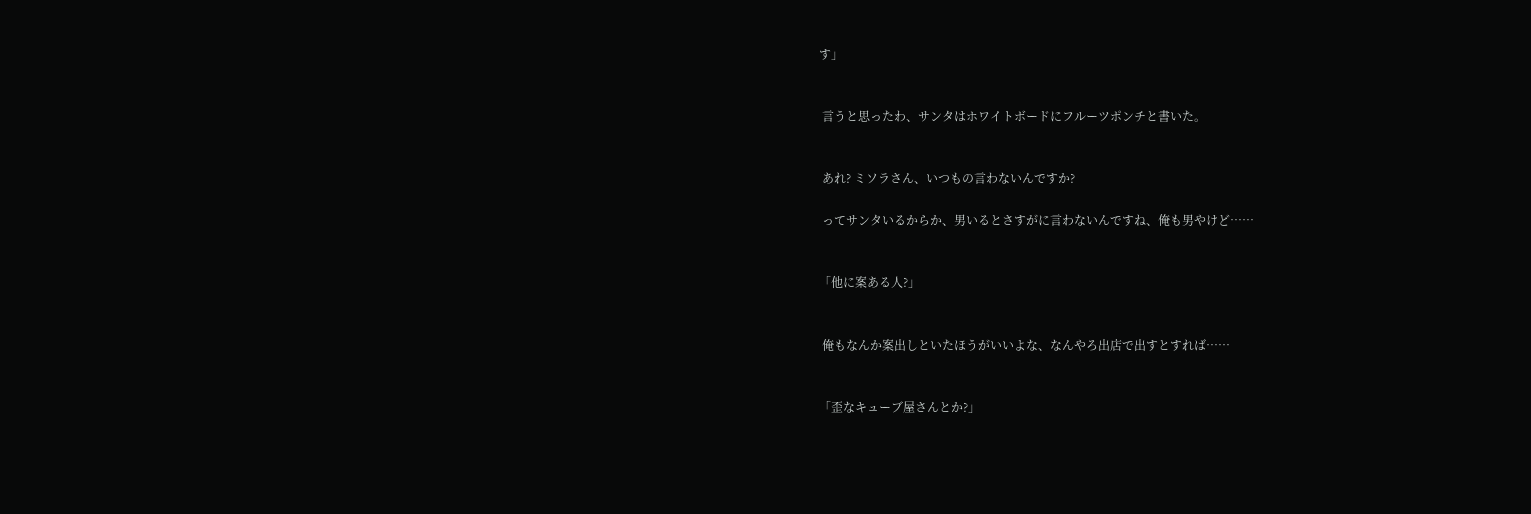す」


 言うと思ったわ、サンタはホワイトボードにフルーツポンチと書いた。


 あれ? ミソラさん、いつもの言わないんですか?

 ってサンタいるからか、男いるとさすがに言わないんですね、俺も男やけど……


「他に案ある人?」


 俺もなんか案出しといたほうがいいよな、なんやろ出店で出すとすれば……


「歪なキューブ屋さんとか?」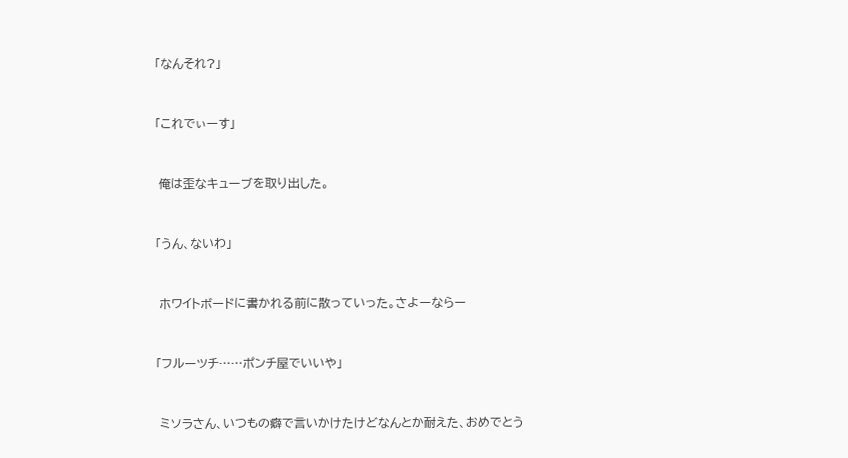「なんそれ?」


「これでぃーす」


 俺は歪なキューブを取り出した。


「うん、ないわ」


 ホワイトボードに書かれる前に散っていった。さよーならー


「フルーツチ……ポンチ屋でいいや」


 ミソラさん、いつもの癖で言いかけたけどなんとか耐えた、おめでとう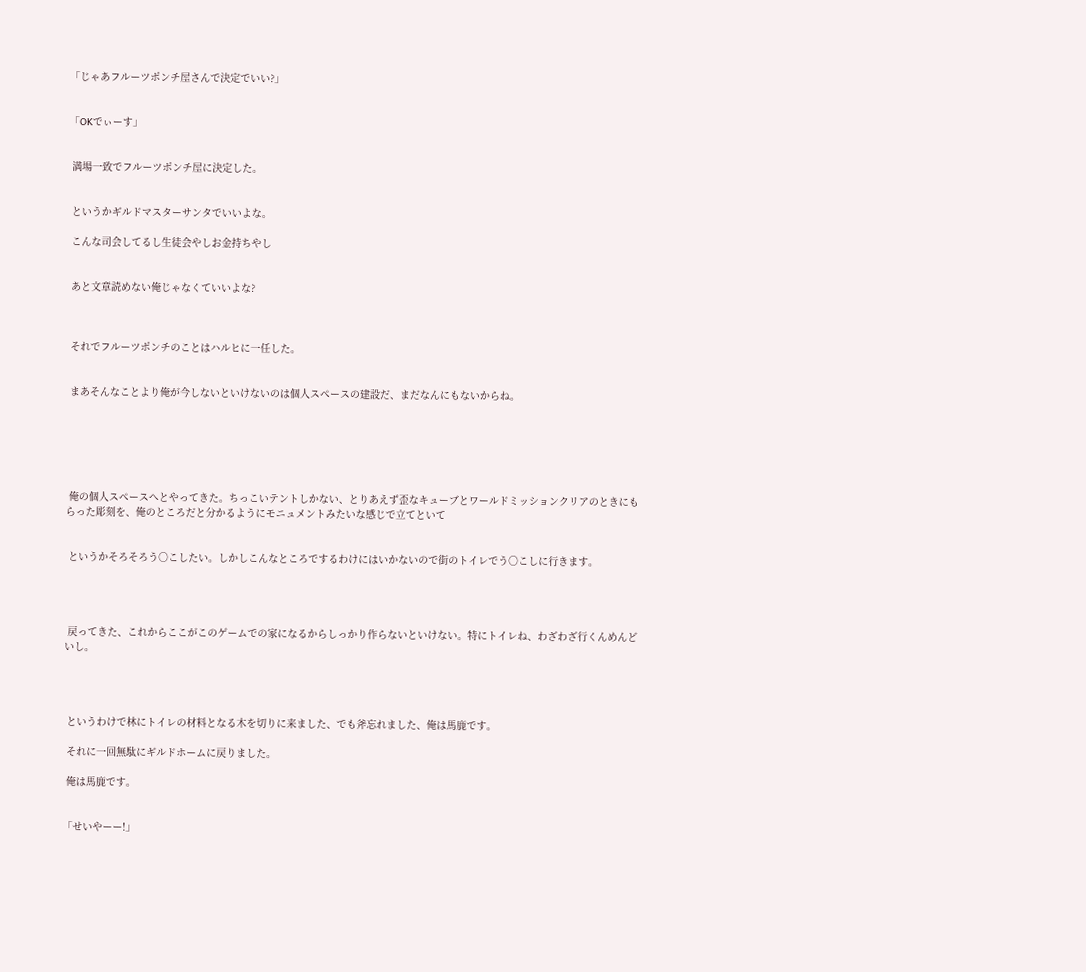「じゃあフルーツポンチ屋さんで決定でいい?」


「OKでぃーす」


 満場一致でフルーツポンチ屋に決定した。


 というかギルドマスターサンタでいいよな。

 こんな司会してるし生徒会やしお金持ちやし


 あと文章読めない俺じゃなくていいよな?



 それでフルーツポンチのことはハルヒに一任した。


 まあそんなことより俺が今しないといけないのは個人スペースの建設だ、まだなんにもないからね。






 俺の個人スペースへとやってきた。ちっこいテントしかない、とりあえず歪なキューブとワールドミッションクリアのときにもらった彫刻を、俺のところだと分かるようにモニュメントみたいな感じで立てといて


 というかそろそろう○こしたい。しかしこんなところでするわけにはいかないので街のトイレでう○こしに行きます。




 戻ってきた、これからここがこのゲームでの家になるからしっかり作らないといけない。特にトイレね、わざわざ行くんめんどいし。




 というわけで林にトイレの材料となる木を切りに来ました、でも斧忘れました、俺は馬鹿です。

 それに一回無駄にギルドホームに戻りました。

 俺は馬鹿です。


「せいやーー!」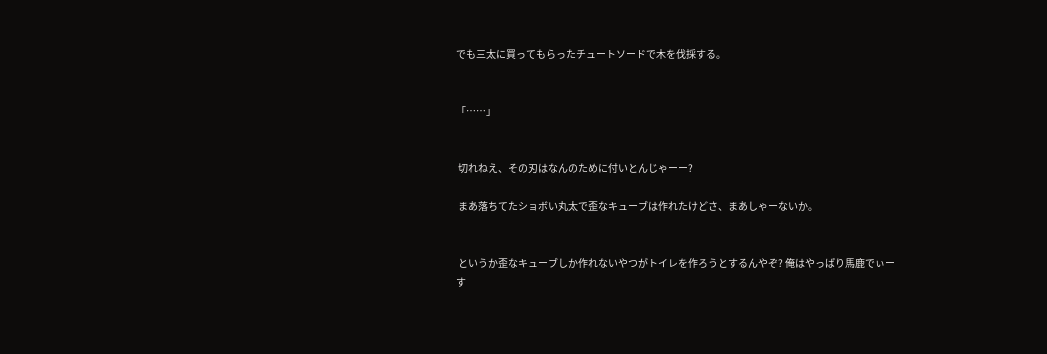でも三太に買ってもらったチュートソードで木を伐採する。


「……」


 切れねえ、その刃はなんのために付いとんじゃーー?

 まあ落ちてたショボい丸太で歪なキューブは作れたけどさ、まあしゃーないか。


 というか歪なキューブしか作れないやつがトイレを作ろうとするんやぞ? 俺はやっぱり馬鹿でぃーす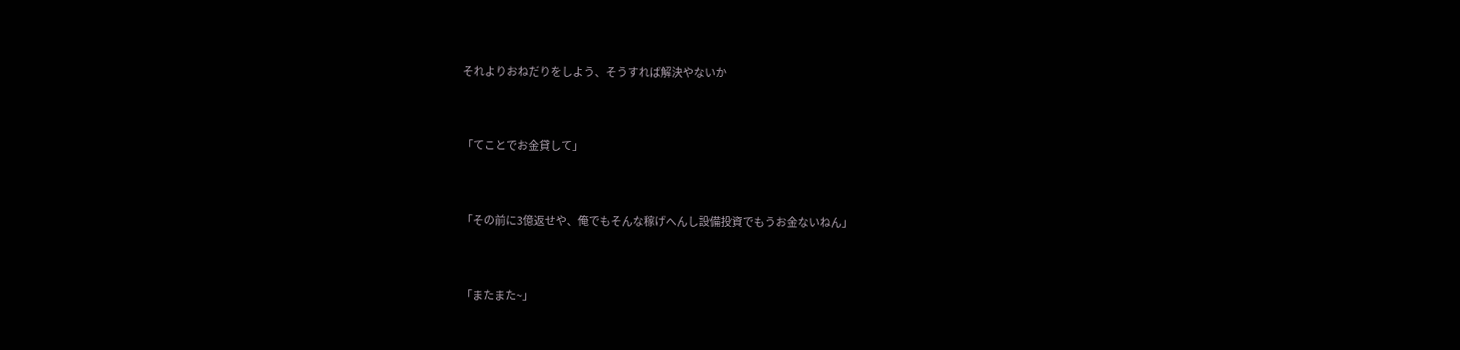それよりおねだりをしよう、そうすれば解決やないか


「てことでお金貸して」


「その前に3億返せや、俺でもそんな稼げへんし設備投資でもうお金ないねん」


「またまた~」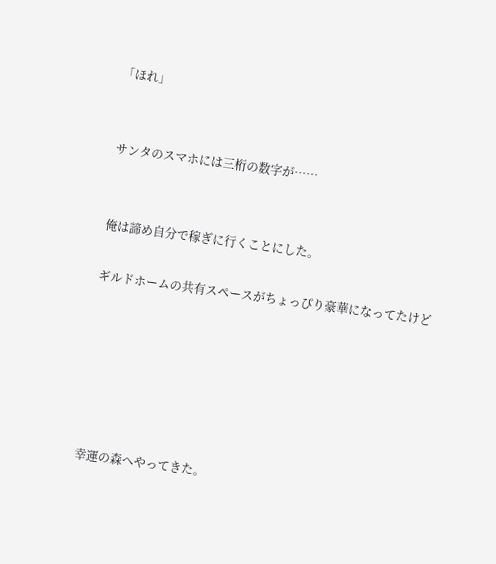「ほれ」


 サンタのスマホには三桁の数字が……


 俺は諦め自分で稼ぎに行くことにした。

 ギルドホームの共有スペースがちょっぴり豪華になってたけど






 幸運の森へやってきた。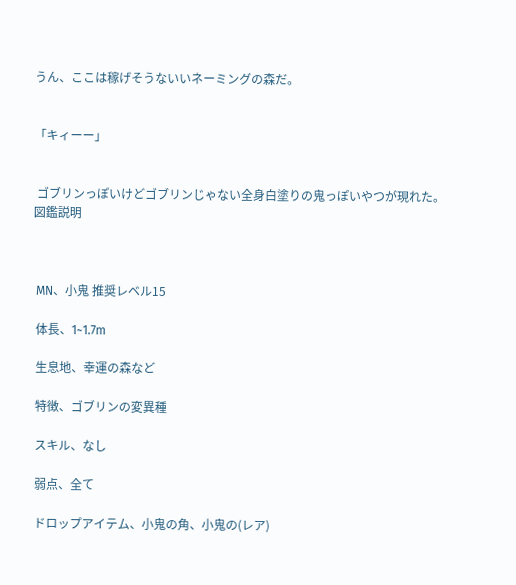うん、ここは稼げそうないいネーミングの森だ。


「キィーー」


 ゴブリンっぽいけどゴブリンじゃない全身白塗りの鬼っぽいやつが現れた。図鑑説明



 MN、小鬼 推奨レベル15

 体長、1~1.7m

 生息地、幸運の森など

 特徴、ゴブリンの変異種

 スキル、なし

 弱点、全て

 ドロップアイテム、小鬼の角、小鬼の(レア)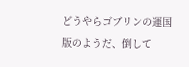どうやらゴブリンの運国版のようだ、倒して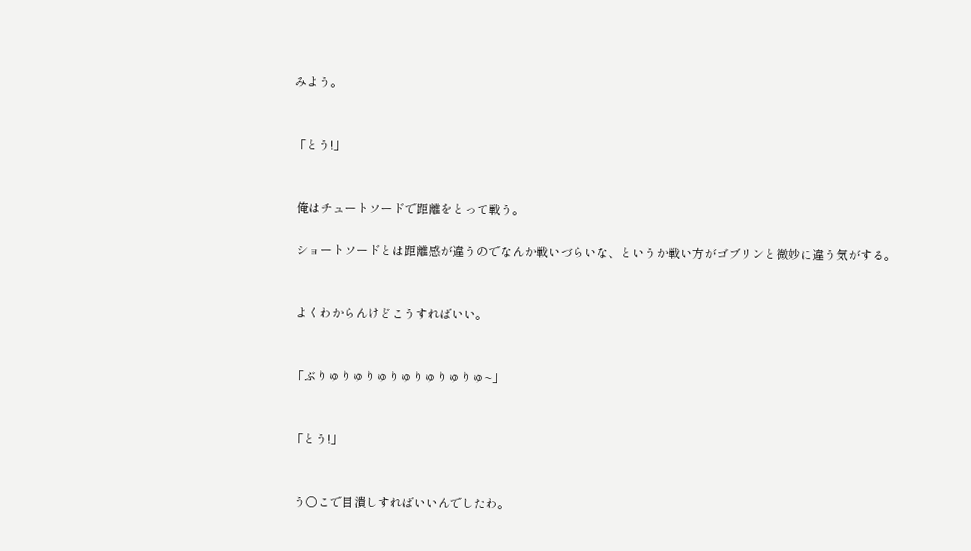みよう。


「とう!」


 俺はチュートソードで距離をとって戦う。

 ショートソードとは距離感が違うのでなんか戦いづらいな、というか戦い方がゴブリンと微妙に違う気がする。


 よくわからんけどこうすればいい。


「ぶりゅりゅりゅりゅりゅりゅりゅ~」


「とう!」


 う○こで目潰しすればいいんでしたわ。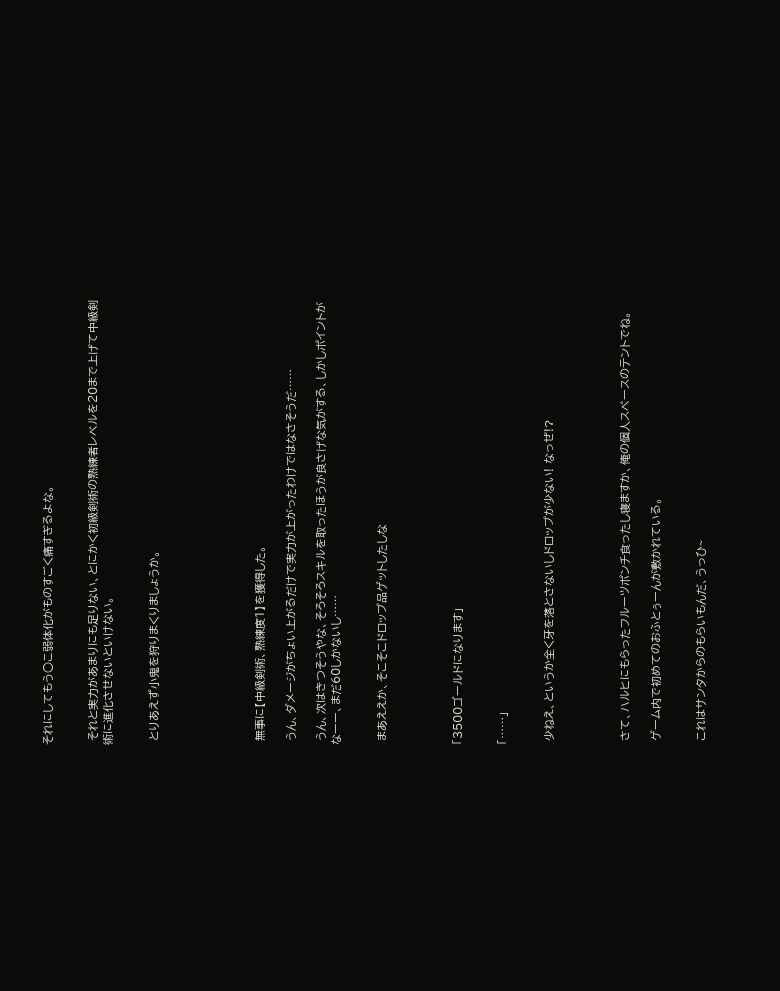それにしてもう○こ弱体化がものすごく痛すぎるよな。


 それと実力があまりにも足りない、とにかく初級剣術の熟練者レベルを20まで上げて中級剣術に進化させないといけない。


 とりあえず小鬼を狩りまくりましょうか。






 無事に【中級剣術、熟練度1】を獲得した。

 うん、ダメージがちょい上がるだけで実力が上がったわけではなさそうだ……

 うん、次はきつそうやな、そろそろスキルを取ったほうが良さげな気がする、しかしポイントがなーー、まだ60しかないし……


 まあええか、そこそこドロップ品ゲットしたしな




「3500ゴールドになります」


「……」


 少ねえ、というか全く牙を落とさないしドロップが少ない! なっぜ!?




 さて、ハルヒにもらったフルーツポンチ食ったし寝ますか、俺の個人スペースのテントでね。

 ゲーム内で初めてのおふとぅーんが敷かれている。


 これはサンタからのもらいもんだ、うっひ~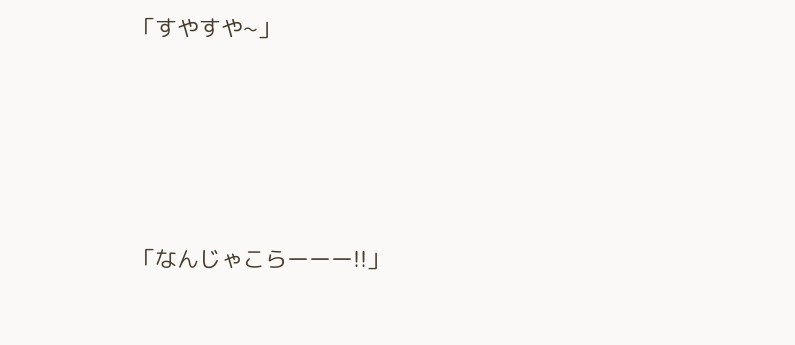「すやすや~」






「なんじゃこらーーー!!」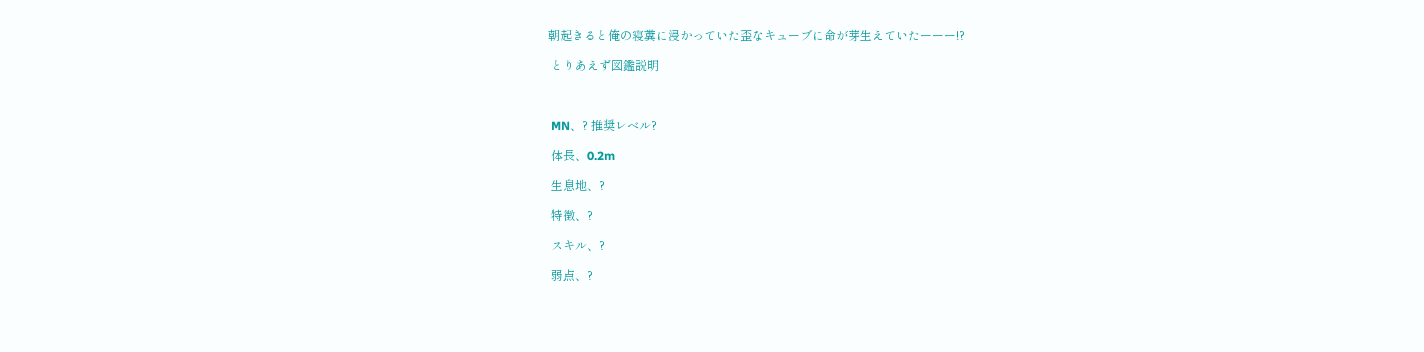朝起きると俺の寝糞に浸かっていた歪なキューブに命が芽生えていたーーー!?

 とりあえず図鑑説明



 MN、? 推奨レベル?

 体長、0.2m

 生息地、?

 特徴、?

 スキル、?

 弱点、?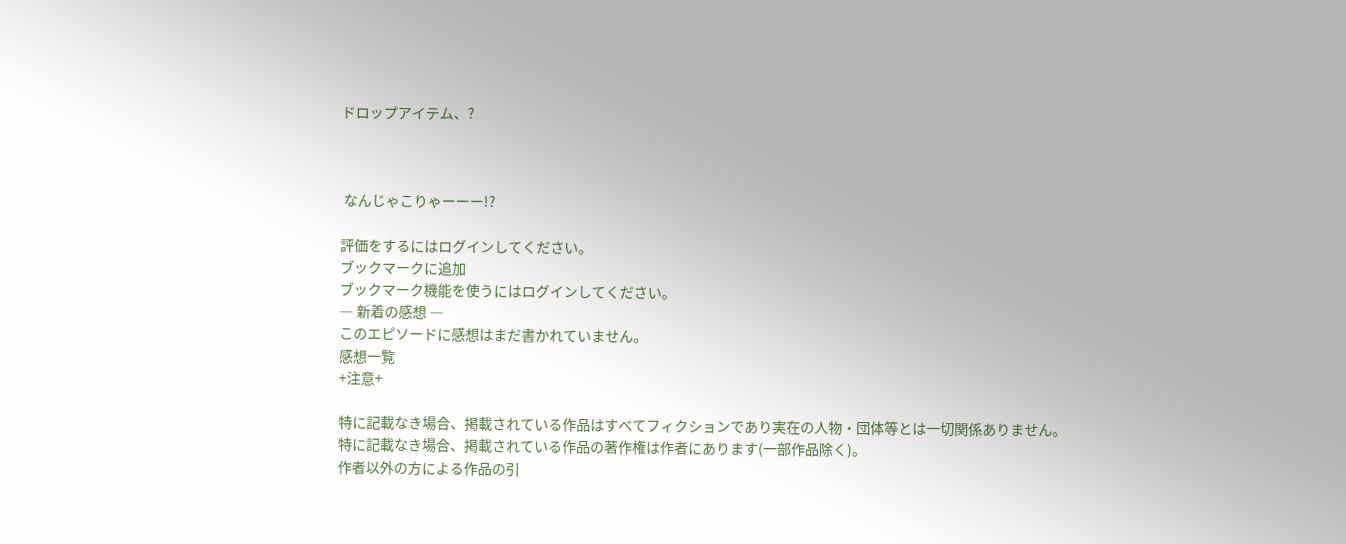ドロップアイテム、?



 なんじゃこりゃーーー!?

評価をするにはログインしてください。
ブックマークに追加
ブックマーク機能を使うにはログインしてください。
― 新着の感想 ―
このエピソードに感想はまだ書かれていません。
感想一覧
+注意+

特に記載なき場合、掲載されている作品はすべてフィクションであり実在の人物・団体等とは一切関係ありません。
特に記載なき場合、掲載されている作品の著作権は作者にあります(一部作品除く)。
作者以外の方による作品の引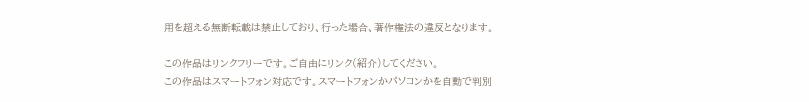用を超える無断転載は禁止しており、行った場合、著作権法の違反となります。

この作品はリンクフリーです。ご自由にリンク(紹介)してください。
この作品はスマートフォン対応です。スマートフォンかパソコンかを自動で判別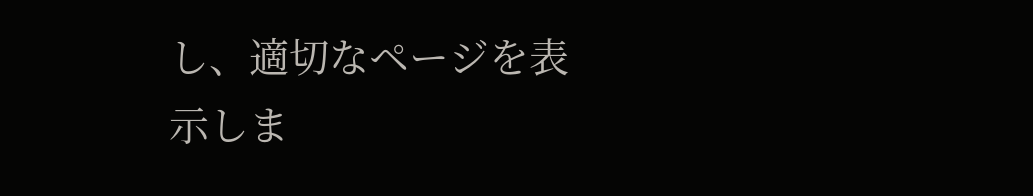し、適切なページを表示しま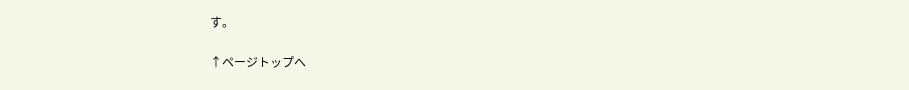す。

↑ページトップへ